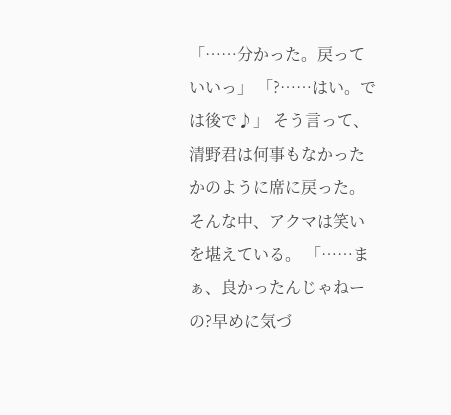「……分かった。戻っていいっ」 「?……はい。では後で♪」 そう言って、清野君は何事もなかったかのように席に戻った。 そんな中、アクマは笑いを堪えている。 「……まぁ、良かったんじゃねーの?早めに気づ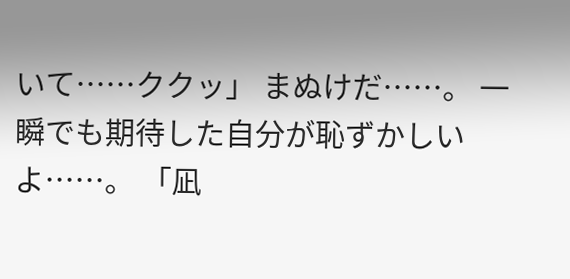いて……ククッ」 まぬけだ……。 一瞬でも期待した自分が恥ずかしいよ……。 「凪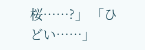桜……?」 「ひどい……」